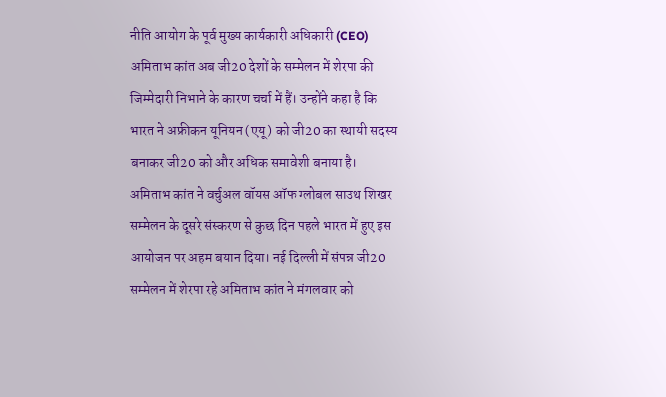नीति आयोग के पूर्व मुख्य कार्यकारी अधिकारी (CEO) अमिताभ कांत अब जी20 देशों के सम्मेलन में शेरपा की जिम्मेदारी निभाने के कारण चर्चा में हैं। उन्होंने कहा है कि भारत ने अफ्रीकन यूनियन (एयू) को जी20 का स्थायी सदस्य बनाकर जी20 को और अधिक समावेशी बनाया है।
अमिताभ कांत ने वर्चुअल वॉयस ऑफ ग्लोबल साउथ शिखर सम्मेलन के दूसरे संस्करण से कुछ दिन पहले भारत में हुए इस आयोजन पर अहम बयान दिया। नई दिल्ली में संपन्न जी20 सम्मेलन में शेरपा रहे अमिताभ कांत ने मंगलवार को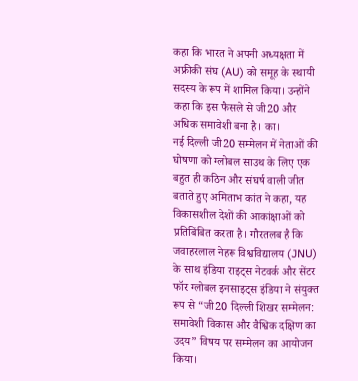कहा कि भारत ने अपनी अध्यक्षता में अफ्रीकी संघ (AU) को समूह के स्थायी सदस्य के रूप में शामिल किया। उन्होंने कहा कि इस फैसले से जी20 और अधिक समावेशी बना है। का।
नई दिल्ली जी20 सम्मेलन में नेताओं की घोषणा को ग्लोबल साउथ के लिए एक बहुत ही कठिन और संघर्ष वाली जीत बताते हुए अमिताभ कांत ने कहा, यह विकासशील देशों की आकांक्षाओं को प्रतिबिंबित करता है। गौरतलब है कि जवाहरलाल नेहरू विश्वविद्यालय (JNU) के साथ इंडिया राइट्स नेटवर्क और सेंटर फॉर ग्लोबल इनसाइट्स इंडिया ने संयुक्त रूप से “जी20 दिल्ली शिखर सम्मेलन: समावेशी विकास और वैश्विक दक्षिण का उदय” विषय पर सम्मेलन का आयोजन किया।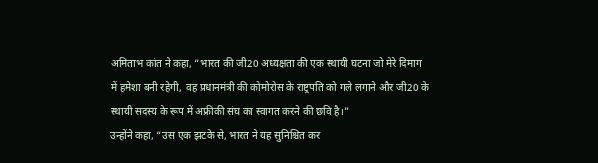अमिताभ कांत ने कहा, “भारत की जी20 अध्यक्षता की एक स्थायी घटना जो मेरे दिमाग में हमेशा बनी रहेगी, वह प्रधानमंत्री की कोमोरोस के राष्ट्रपति को गले लगाने और जी20 के स्थायी सदस्य के रूप में अफ्रीकी संघ का स्वागत करने की छवि है।”
उन्होंने कहा, “उस एक झटके से, भारत ने यह सुनिश्चित कर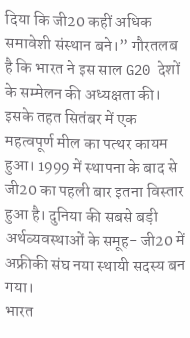दिया कि जी20 कहीं अधिक समावेशी संस्थान बने।” गौरतलब है कि भारत ने इस साल G20 देशों के सम्मेलन की अध्यक्षता की। इसके तहत सितंबर में एक महत्वपूर्ण मील का पत्थर कायम हुआ। 1999 में स्थापना के बाद से जी20 का पहली बार इतना विस्तार हुआ है। दुनिया की सबसे बड़ी अर्थव्यवस्थाओं के समूह- जी20 में अफ्रीकी संघ नया स्थायी सदस्य बन गया।
भारत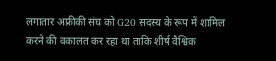लगातार अफ्रीकी संघ को G20 सदस्य के रूप में शामिल करने की वकालत कर रहा था ताकि शीर्ष वैश्विक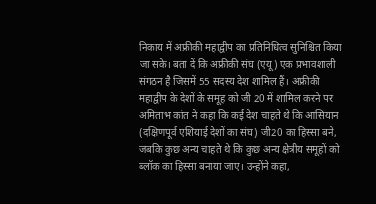निकाय में अफ्रीकी महाद्वीप का प्रतिनिधित्व सुनिश्चित किया जा सके। बता दें कि अफ्रीकी संघ (एयू) एक प्रभावशाली संगठन है जिसमें 55 सदस्य देश शामिल हैं। अफ्रीकी महाद्वीप के देशों के समूह को जी 20 में शामिल करने पर अमिताभ कांत ने कहा कि कई देश चाहते थे कि आसियान (दक्षिणपूर्व एशियाई देशों का संघ) जी20 का हिस्सा बने, जबकि कुछ अन्य चाहते थे कि कुछ अन्य क्षेत्रीय समूहों को ब्लॉक का हिस्सा बनाया जाए। उन्होंने कहा,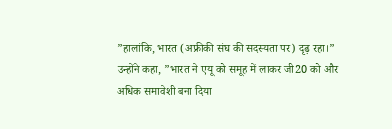”हालांकि, भारत (अफ्रीकी संघ की सदस्यता पर) दृढ़ रहा।” उन्होंने कहा, ”भारत ने एयू को समूह में लाकर जी20 को और अधिक समावेशी बना दिया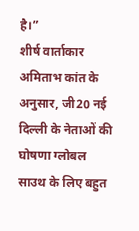है।”
शीर्ष वार्ताकार अमिताभ कांत के अनुसार, जी20 नई दिल्ली के नेताओं की घोषणा ग्लोबल साउथ के लिए बहुत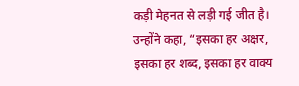कड़ी मेहनत से लड़ी गई जीत है। उन्होंने कहा, “इसका हर अक्षर, इसका हर शब्द, इसका हर वाक्य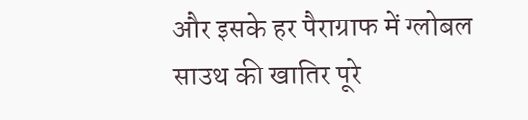और इसके हर पैराग्राफ में ग्लोबल साउथ की खातिर पूरे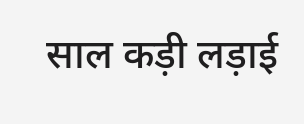साल कड़ी लड़ाई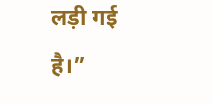लड़ी गई है।”